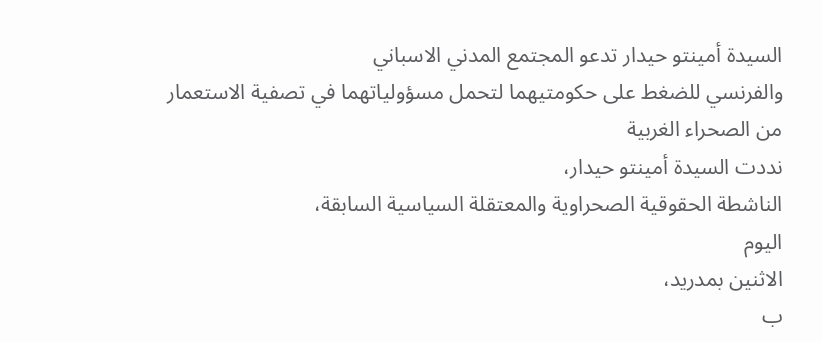السيدة أمينتو حيدار تدعو المجتمع المدني الاسباني
والفرنسي للضغط على حكومتيهما لتحمل مسؤولياتهما في تصفية الاستعمار
من الصحراء الغربية
نددت السيدة أمينتو حيدار،
الناشطة الحقوقية الصحراوية والمعتقلة السياسية السابقة،
اليوم
الاثنين بمدريد،
ب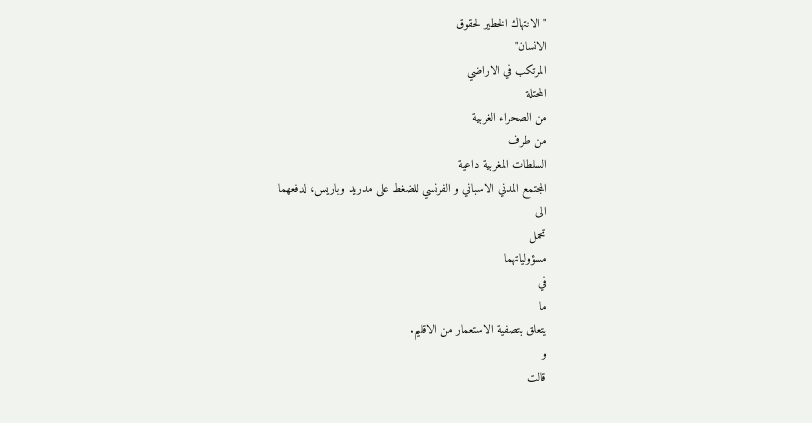"الانتهاك الخطير لحقوق
الانسان"
المرتكب في الاراضي
المحتلة
من الصحراء الغربية
من طرف
السلطات المغربية داعية
المجتمع المدني الاسباني و الفرنسي للضغط على مدريد وباريس، لدفعهما
الى
تحمل
مسؤولياتهما
في
ما
يتعلق بتصفية الاستعمار من الاقليم.
و
قالت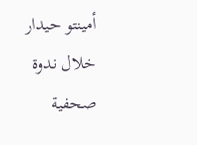أمينتو حيدار
خلال ندوة صحفية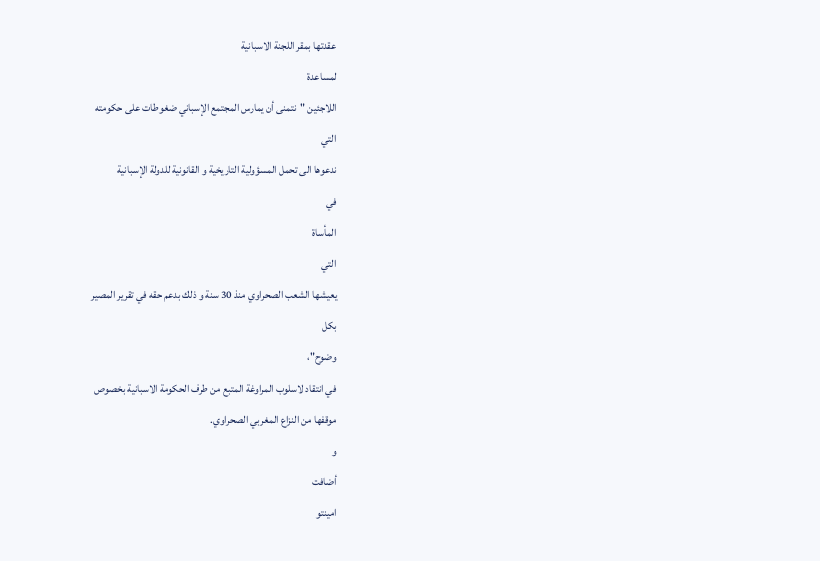عقدتها بمقر اللجنة الاسبانية
لمساعدة
اللاجئين "نتمنى أن يمارس المجتمع الإسباني ضغوطات على حكومته
التي
ندعوها الى تحمل المسؤولية التاريخية و القانونية للدولة الإسبانية
في
المأساة
التي
يعيشها الشعب الصحراوي منذ 30 سنة و ذلك بدعم حقه في تقرير المصير
بكل
وضوح"،
في انتقاد لاسلوب المراوغة المتبع من طرف الحكومة الاسبانية بخصوص
موقفها من النزاع المغربي الصحراوي.
و
أضافت
امينتو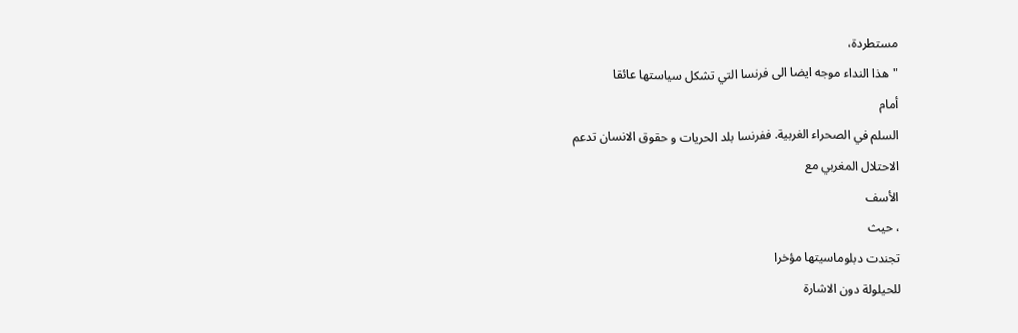مستطردة،
"هذا النداء موجه ايضا الى فرنسا التي تشكل سياستها عائقا
أمام
السلم في الصحراء الغربية. ففرنسا بلد الحريات و حقوق الانسان تدعم
الاحتلال المغربي مع
الأسف
، حيث
تجندت دبلوماسيتها مؤخرا
للحيلولة دون الاشارة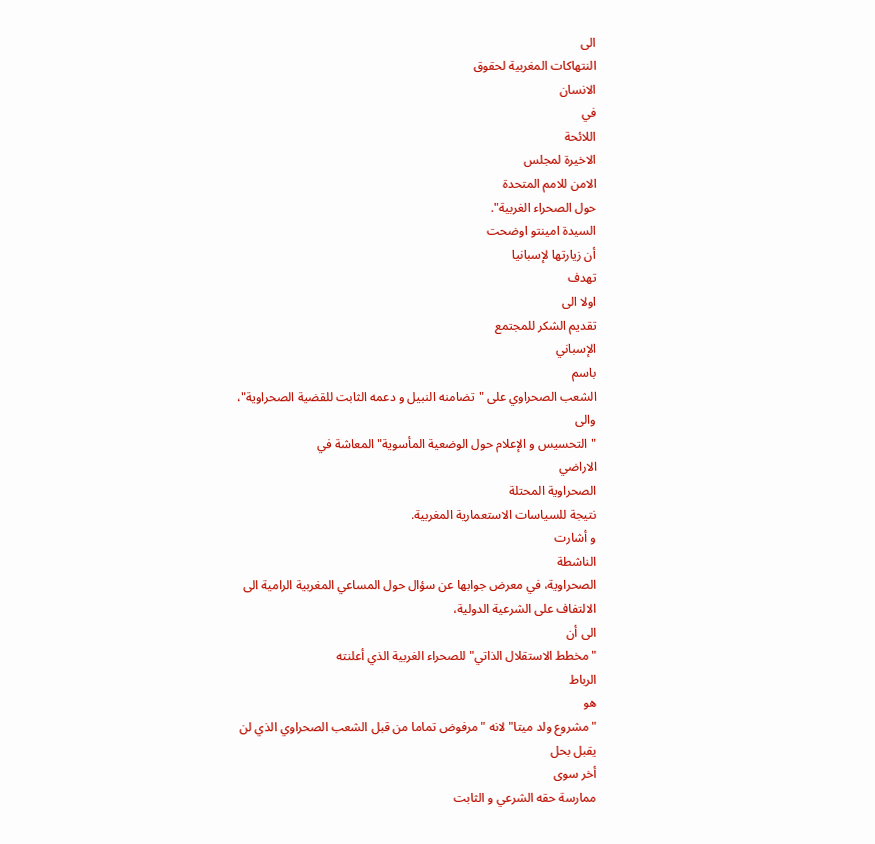الى
النتهاكات المغربية لحقوق
الانسان
في
اللائحة
الاخيرة لمجلس
الامن للامم المتحدة
حول الصحراء الغربية".
السيدة امينتو اوضحت
أن زيارتها لإسبانيا
تهدف
اولا الى
تقديم الشكر للمجتمع
الإسباني
باسم
الشعب الصحراوي على "تضامنه النبيل و دعمه الثابت للقضية الصحراوية"،
والى
"التحسيس و الإعلام حول الوضعية المأسوية" المعاشة في
الاراضي
الصحراوية المحتلة
نتيجة للسياسات الاستعمارية المغربية.
و أشارت
الناشطة
الصحراوية، في معرض جوابها عن سؤال حول المساعي المغربية الرامية الى
الالتفاف على الشرعية الدولية،
الى أن
"مخطط الاستقلال الذاتي" للصحراء الغربية الذي أعلنته
الرباط
هو
"مشروع ولد ميتا" لانه "مرفوض تماما من قبل الشعب الصحراوي الذي لن
يقبل بحل
أخر سوى
ممارسة حقه الشرعي و الثابت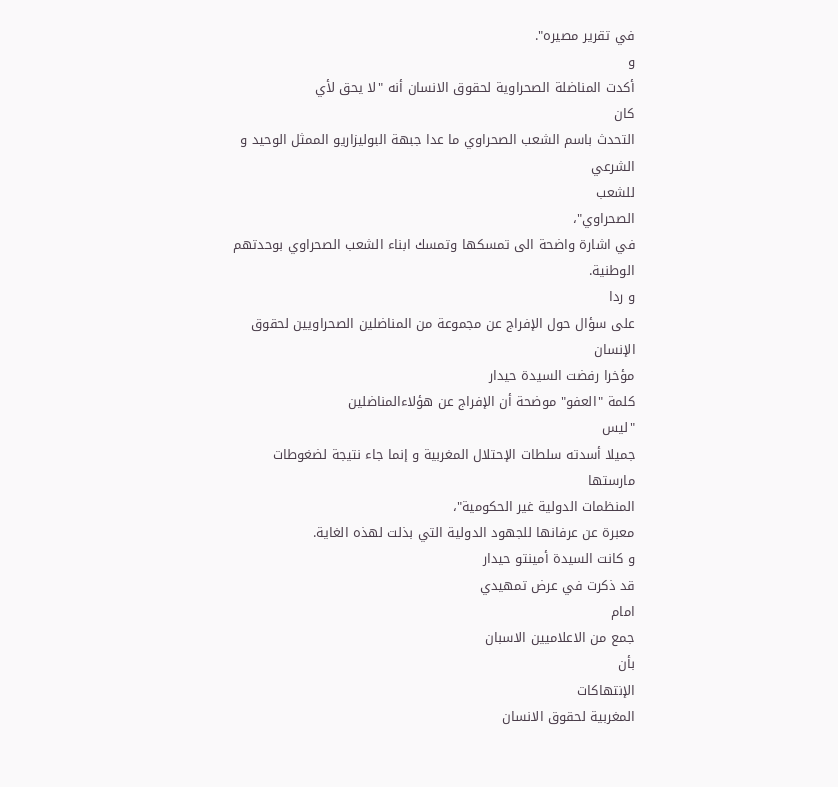في تقرير مصيره".
و
أكدت المناضلة الصحراوية لحقوق الانسان أنه "لا يحق لأي
كان
التحدث باسم الشعب الصحراوي ما عدا جبهة البوليزاريو الممثل الوحيد و
الشرعي
للشعب
الصحراوي"،
في اشارة واضحة الى تمسكها وتمسك ابناء الشعب الصحراوي بوحدتهم
الوطنية.
و ردا
على سؤال حول الإفراج عن مجموعة من المناضلين الصحراويين لحقوق
الإنسان
مؤخرا رفضت السيدة حيدار
كلمة "العفو" موضحة أن الإفراج عن هؤلاءالمناضلين
"ليس
جميلا أسدته سلطات الإحتلال المغربية و إنما جاء نتيجة لضغوطات
مارستها
المنظمات الدولية غير الحكومية"،
معبرة عن عرفانها للجهود الدولية التي بذلت لهذه الغاية.
و كانت السيدة أمينتو حيدار
قد ذكرت في عرض تمهيدي
امام
جمع من الاعلاميين الاسبان
بأن
الإنتهاكات
المغربية لحقوق الانسان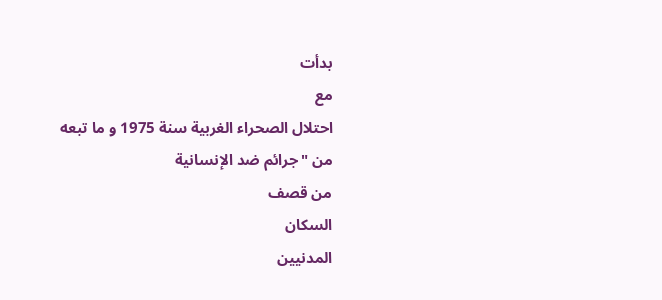بدأت
مع
احتلال الصحراء الغربية سنة 1975 و ما تبعه من "جرائم ضد الإنسانية
من قصف
السكان
المدنيين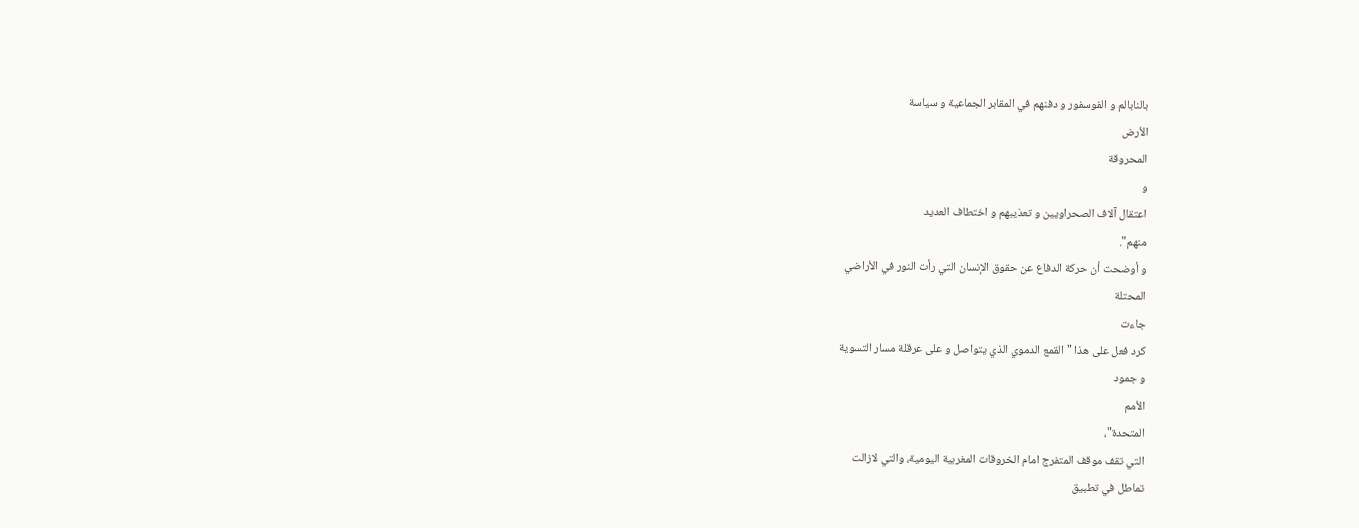بالنابالم و الفوسفور و دفنهم في المقابر الجماعية و سياسة
الأرض
المحروقة
و
اعتقال آلاف الصحراويين و تعذيبهم و اختطاف العديد
منهم".
و أوضحت أن حركة الدفاع عن حقوق الإنسان التي رأت النور في الأراضي
المحتلة
جاءت
كرد فعل على هذا "القمع الدموي الذي يتواصل و على عرقلة مسار التسوية
و جمود
الأمم
المتحدة"،
التي تقف موقف المتفرج امام الخروقات المغربية اليومية، والتي لازالت
تماطل في تطبيق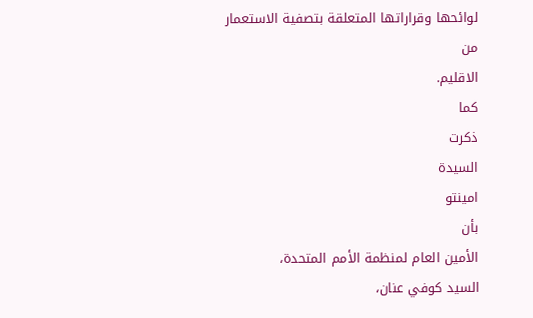لوائحها وقراراتها المتعلقة بتصفية الاستعمار من
الاقليم.
كما
ذكرت
السيدة
امينتو
بأن
الأمين العام لمنظمة الأمم المتحدة،
السيد كوفي عنان،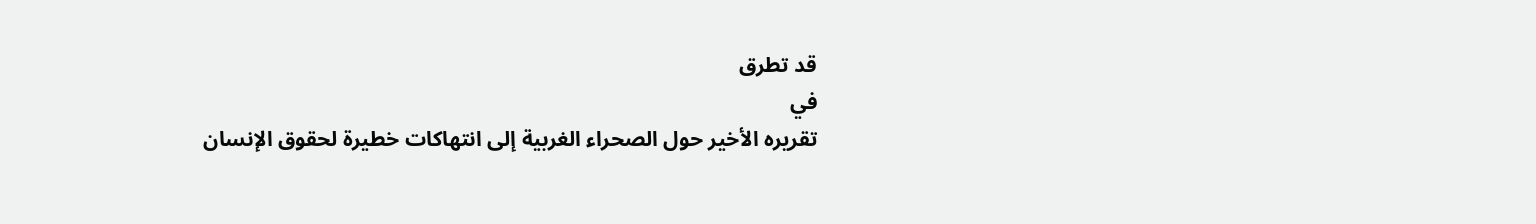قد تطرق
في
تقريره الأخير حول الصحراء الغربية إلى انتهاكات خطيرة لحقوق الإنسان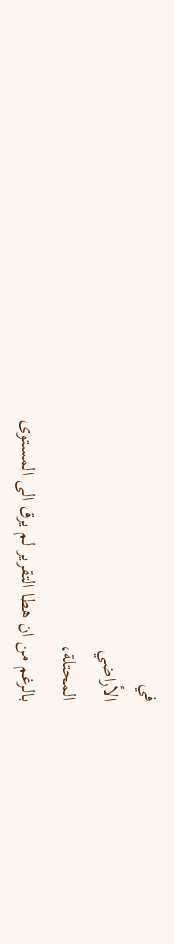في
الأراضي
المحتلة،
بالرغم من ان هطا التقرير لم يرق الى المستوى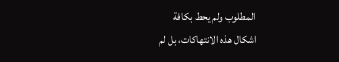المطلوب ولم يحط بكافة
اشكال هذه الانتهاكات، بل لم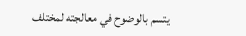يتسم بالوضوح في معالجته لمختلف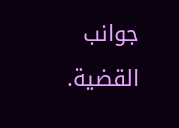جوانب
القضية.